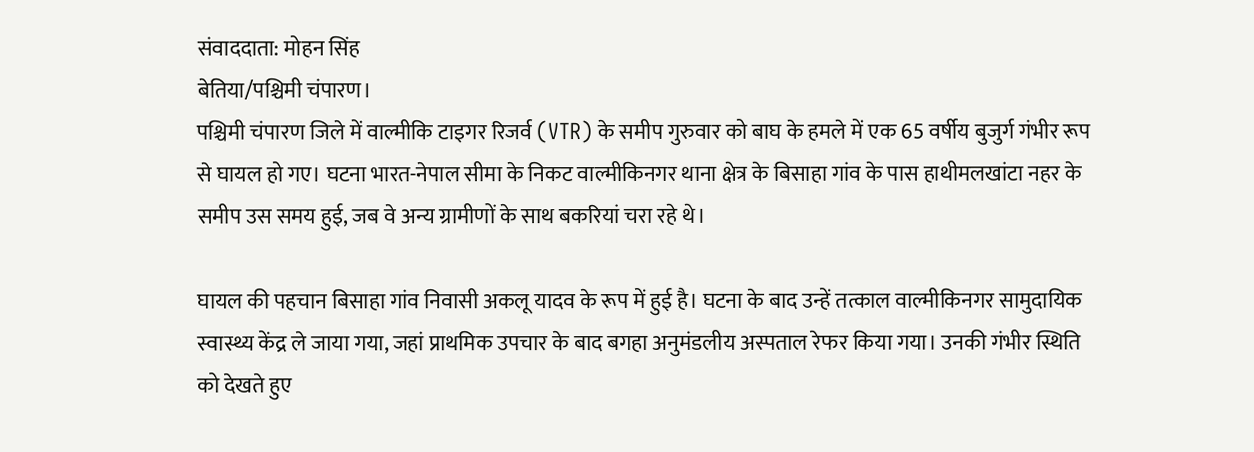संवाददाता: मोहन सिंह
बेतिया/पश्चिमी चंपारण।
पश्चिमी चंपारण जिले में वाल्मीकि टाइगर रिजर्व (VTR) के समीप गुरुवार को बाघ के हमले में एक 65 वर्षीय बुजुर्ग गंभीर रूप से घायल हो गए। घटना भारत-नेपाल सीमा के निकट वाल्मीकिनगर थाना क्षेत्र के बिसाहा गांव के पास हाथीमलखांटा नहर के समीप उस समय हुई, जब वे अन्य ग्रामीणों के साथ बकरियां चरा रहे थे।

घायल की पहचान बिसाहा गांव निवासी अकलू यादव के रूप में हुई है। घटना के बाद उन्हें तत्काल वाल्मीकिनगर सामुदायिक स्वास्थ्य केंद्र ले जाया गया, जहां प्राथमिक उपचार के बाद बगहा अनुमंडलीय अस्पताल रेफर किया गया। उनकी गंभीर स्थिति को देखते हुए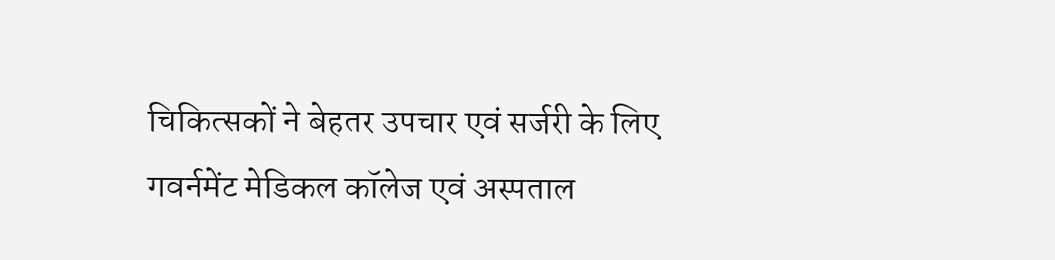चिकित्सकों ने बेहतर उपचार एवं सर्जरी के लिए गवर्नमेंट मेडिकल कॉलेज एवं अस्पताल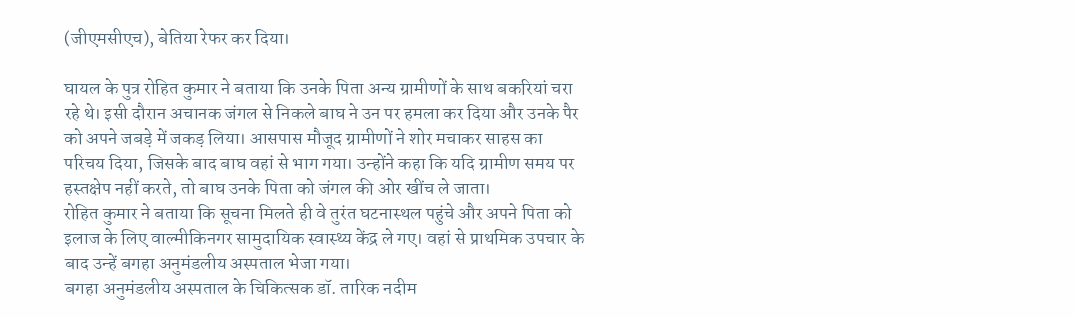(जीएमसीएच), बेतिया रेफर कर दिया।

घायल के पुत्र रोहित कुमार ने बताया कि उनके पिता अन्य ग्रामीणों के साथ बकरियां चरा रहे थे। इसी दौरान अचानक जंगल से निकले बाघ ने उन पर हमला कर दिया और उनके पैर को अपने जबड़े में जकड़ लिया। आसपास मौजूद ग्रामीणों ने शोर मचाकर साहस का परिचय दिया, जिसके बाद बाघ वहां से भाग गया। उन्होंने कहा कि यदि ग्रामीण समय पर हस्तक्षेप नहीं करते, तो बाघ उनके पिता को जंगल की ओर खींच ले जाता।
रोहित कुमार ने बताया कि सूचना मिलते ही वे तुरंत घटनास्थल पहुंचे और अपने पिता को इलाज के लिए वाल्मीकिनगर सामुदायिक स्वास्थ्य केंद्र ले गए। वहां से प्राथमिक उपचार के बाद उन्हें बगहा अनुमंडलीय अस्पताल भेजा गया।
बगहा अनुमंडलीय अस्पताल के चिकित्सक डॉ. तारिक नदीम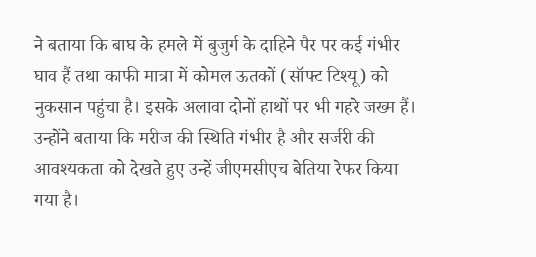ने बताया कि बाघ के हमले में बुजुर्ग के दाहिने पैर पर कई गंभीर घाव हैं तथा काफी मात्रा में कोमल ऊतकों (सॉफ्ट टिश्यू) को नुकसान पहुंचा है। इसके अलावा दोनों हाथों पर भी गहरे जख्म हैं। उन्होंने बताया कि मरीज की स्थिति गंभीर है और सर्जरी की आवश्यकता को देखते हुए उन्हें जीएमसीएच बेतिया रेफर किया गया है।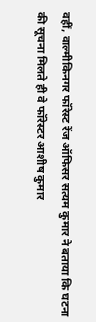वहीं, वाल्मीकिनगर फॉरेस्ट रेंज ऑफिसर सत्यम कुमार ने बताया कि घटना की सूचना मिलते ही वे फॉरेस्टर आशीष कुमार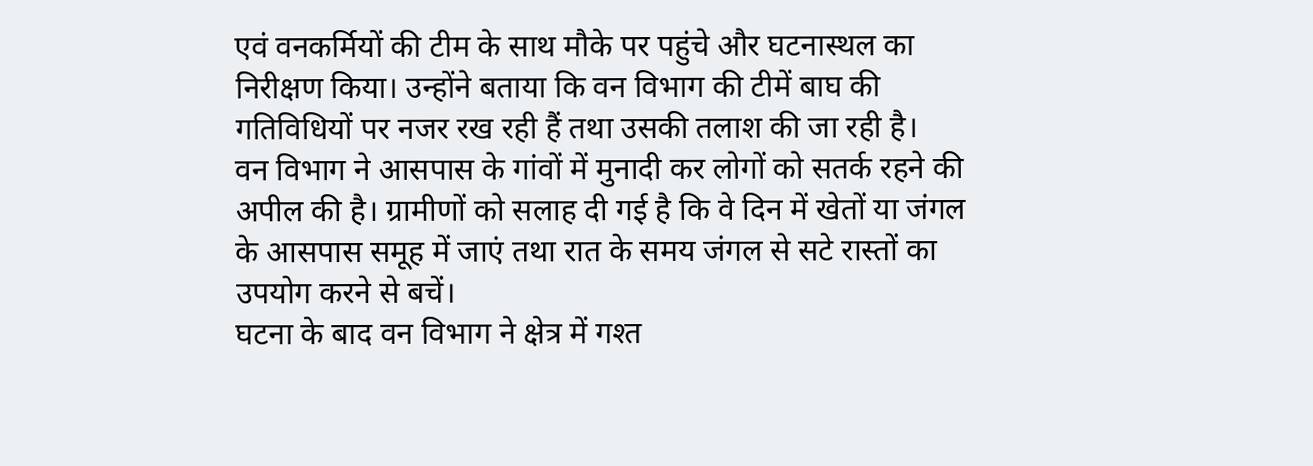एवं वनकर्मियों की टीम के साथ मौके पर पहुंचे और घटनास्थल का निरीक्षण किया। उन्होंने बताया कि वन विभाग की टीमें बाघ की गतिविधियों पर नजर रख रही हैं तथा उसकी तलाश की जा रही है।
वन विभाग ने आसपास के गांवों में मुनादी कर लोगों को सतर्क रहने की अपील की है। ग्रामीणों को सलाह दी गई है कि वे दिन में खेतों या जंगल के आसपास समूह में जाएं तथा रात के समय जंगल से सटे रास्तों का उपयोग करने से बचें।
घटना के बाद वन विभाग ने क्षेत्र में गश्त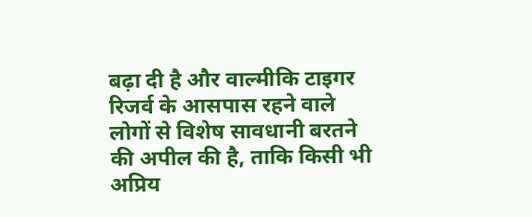बढ़ा दी है और वाल्मीकि टाइगर रिजर्व के आसपास रहने वाले लोगों से विशेष सावधानी बरतने की अपील की है, ताकि किसी भी अप्रिय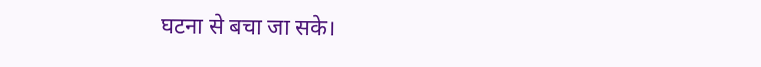घटना से बचा जा सके।